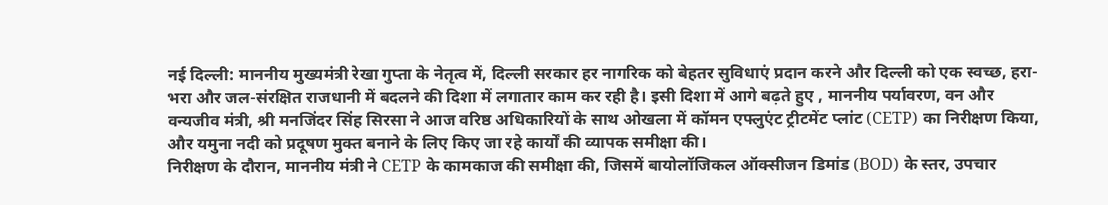नई दिल्ली: माननीय मुख्यमंत्री रेखा गुप्ता के नेतृत्व में, दिल्ली सरकार हर नागरिक को बेहतर सुविधाएं प्रदान करने और दिल्ली को एक स्वच्छ, हरा-भरा और जल-संरक्षित राजधानी में बदलने की दिशा में लगातार काम कर रही है। इसी दिशा में आगे बढ़ते हुए , माननीय पर्यावरण, वन और वन्यजीव मंत्री, श्री मनजिंदर सिंह सिरसा ने आज वरिष्ठ अधिकारियों के साथ ओखला में कॉमन एफ्लुएंट ट्रीटमेंट प्लांट (CETP) का निरीक्षण किया, और यमुना नदी को प्रदूषण मुक्त बनाने के लिए किए जा रहे कार्यों की व्यापक समीक्षा की।
निरीक्षण के दौरान, माननीय मंत्री ने CETP के कामकाज की समीक्षा की, जिसमें बायोलॉजिकल ऑक्सीजन डिमांड (BOD) के स्तर, उपचार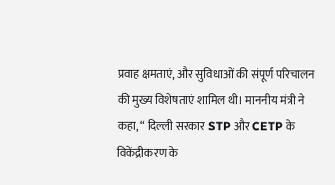प्रवाह क्षमताएं, और सुविधाओं की संपूर्ण परिचालन की मुख्य विशेषताएं शामिल थी। माननीय मंत्री ने कहा, “ दिल्ली सरकार STP और CETP के विकेंद्रीकरण के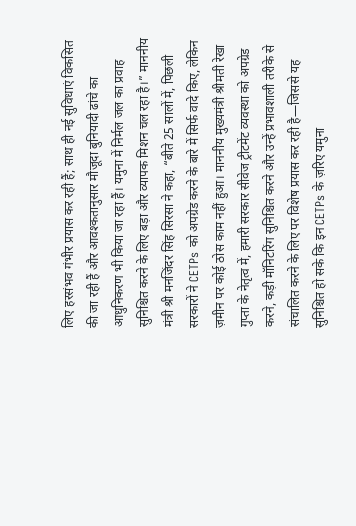लिए हरसंभव गंभीर प्रयास कर रही हैं; साथ ही नई सुविधाएं विकसित की जा रही हैं और आवश्कतानुसार मौजूदा बुनियादी ढांचे का आधुनिकरण भी किया जा रहा हैं। यमुना में निर्मल जल का प्रवाह सुनिश्चित करने के लिए बड़ा और व्यापक मिशन चल रहा है।” माननीय मंत्री श्री मनजिंदर सिंह सिरसा ने कहा, “बीते 25 सालों में, पिछली सरकारों ने CETPs को अपग्रेड करने के बारे में सिर्फ वादे किए, लेकिन ज़मीन पर कोई ठोस काम नहीं हुआ। माननीय मुख्यमंत्री श्रीमती रेखा गुप्ता के नेतृत्व में, हमारी सरकार सीवेज ट्रीटमेंट व्यवस्था को अपग्रेड करने, कड़ी मॉनिटरिंग सुनिश्चित करने और उन्हें प्रभावशाली तरीके से संचालित करने के लिए पर विशेष प्रयास कर रही है—जिससे यह सुनिश्चित हो सके कि इन CETPs के ज़रिए यमुना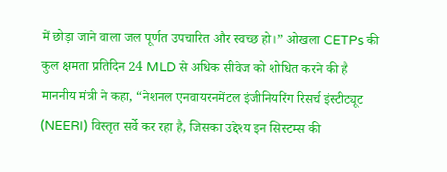में छोड़ा जाने वाला जल पूर्णत उपचारित और स्वच्छ हो।” ओखला CETPs की कुल क्षमता प्रतिदिन 24 MLD से अधिक सीवेज को शोधित करने की है
माननीय मंत्री ने कहा, “नेशनल एनवायरनमेंटल इंजीनियरिंग रिसर्च इंस्टीट्यूट (NEERI) विस्तृत सर्वे कर रहा है, जिसका उद्देश्य इन सिस्टम्स की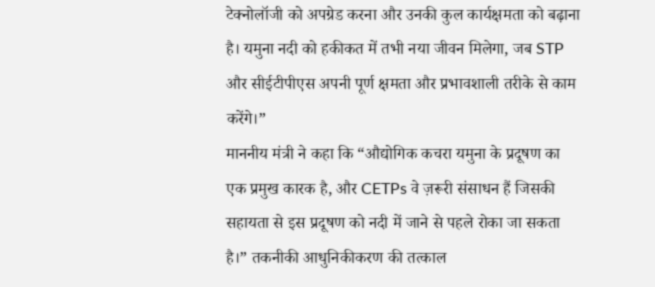टेक्नोलॉजी को अपग्रेड करना और उनकी कुल कार्यक्षमता को बढ़ाना है। यमुना नदी को हकीकत में तभी नया जीवन मिलेगा, जब STP और सीईटीपीएस अपनी पूर्ण क्षमता और प्रभावशाली तरीके से काम करेंगे।”
माननीय मंत्री ने कहा कि “औद्योगिक कचरा यमुना के प्रदूषण का एक प्रमुख कारक है, और CETPs वे ज़रूरी संसाधन हैं जिसकी सहायता से इस प्रदूषण को नदी में जाने से पहले रोका जा सकता है।” तकनीकी आधुनिकीकरण की तत्काल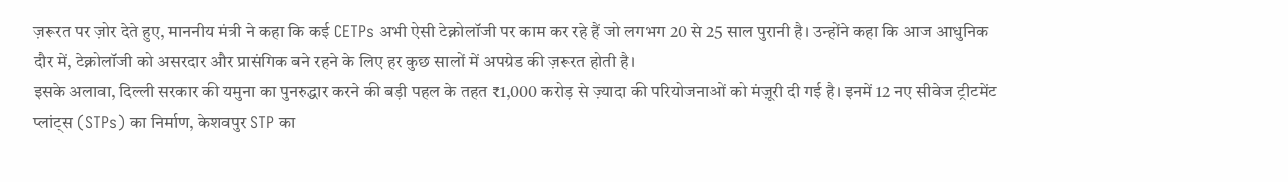ज़रूरत पर ज़ोर देते हुए, माननीय मंत्री ने कहा कि कई CETPs अभी ऐसी टेक्नोलॉजी पर काम कर रहे हैं जो लगभग 20 से 25 साल पुरानी है। उन्होंने कहा कि आज आधुनिक दौर में, टेक्नोलॉजी को असरदार और प्रासंगिक बने रहने के लिए हर कुछ सालों में अपग्रेड की ज़रूरत होती है।
इसके अलावा, दिल्ली सरकार की यमुना का पुनरुद्धार करने की बड़ी पहल के तहत ₹1,000 करोड़ से ज़्यादा की परियोजनाओं को मंज़ूरी दी गई है। इनमें 12 नए सीवेज ट्रीटमेंट प्लांट्स (STPs) का निर्माण, केशवपुर STP का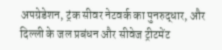अपग्रेडेशन, ट्रंक सीवर नेटवर्क का पुनरुद्धार, और दिल्ली के जल प्रबंधन और सीवेज ट्रीटमेंट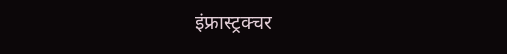इंफ्रास्ट्रक्चर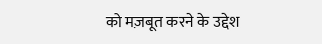को मज़बूत करने के उद्देश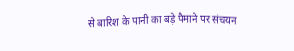से बारिश के पानी का बड़े पैमाने पर संचयन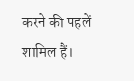करने की पहलें शामिल हैं।